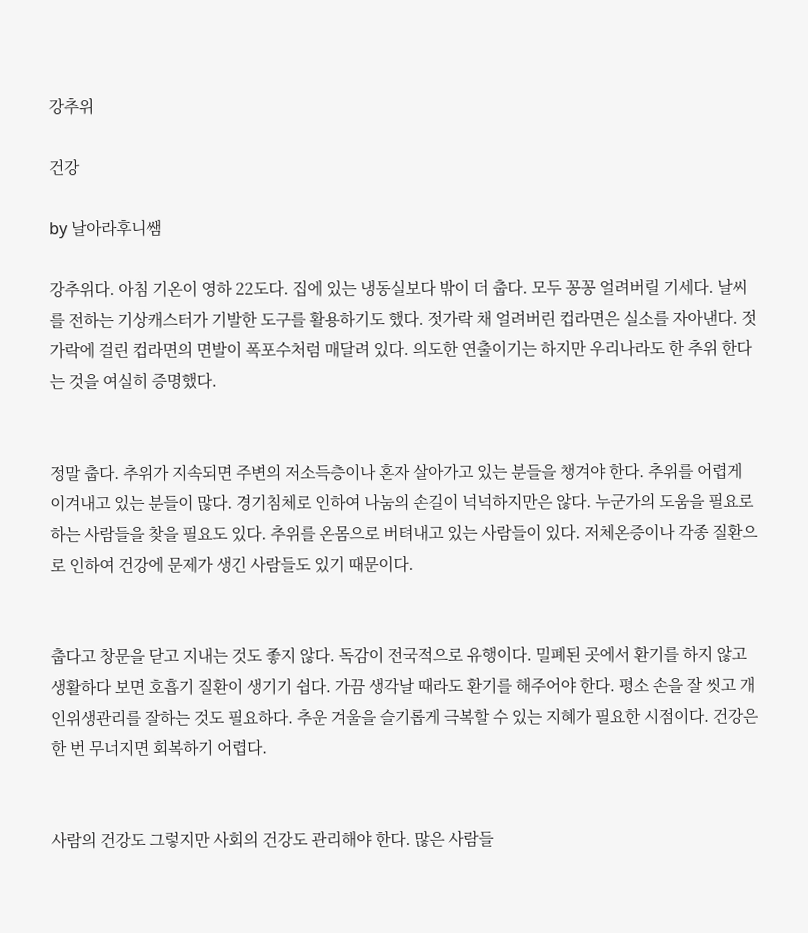강추위

건강

by 날아라후니쌤

강추위다. 아침 기온이 영하 22도다. 집에 있는 냉동실보다 밖이 더 춥다. 모두 꽁꽁 얼려버릴 기세다. 날씨를 전하는 기상캐스터가 기발한 도구를 활용하기도 했다. 젓가락 채 얼려버린 컵라면은 실소를 자아낸다. 젓가락에 걸린 컵라면의 면발이 폭포수처럼 매달려 있다. 의도한 연출이기는 하지만 우리나라도 한 추위 한다는 것을 여실히 증명했다.


정말 춥다. 추위가 지속되면 주변의 저소득층이나 혼자 살아가고 있는 분들을 챙겨야 한다. 추위를 어렵게 이겨내고 있는 분들이 많다. 경기침체로 인하여 나눔의 손길이 넉넉하지만은 않다. 누군가의 도움을 필요로 하는 사람들을 찾을 필요도 있다. 추위를 온몸으로 버텨내고 있는 사람들이 있다. 저체온증이나 각종 질환으로 인하여 건강에 문제가 생긴 사람들도 있기 때문이다.


춥다고 창문을 닫고 지내는 것도 좋지 않다. 독감이 전국적으로 유행이다. 밀폐된 곳에서 환기를 하지 않고 생활하다 보면 호흡기 질환이 생기기 쉽다. 가끔 생각날 때라도 환기를 해주어야 한다. 평소 손을 잘 씻고 개인위생관리를 잘하는 것도 필요하다. 추운 겨울을 슬기롭게 극복할 수 있는 지혜가 필요한 시점이다. 건강은 한 번 무너지면 회복하기 어렵다.


사람의 건강도 그렇지만 사회의 건강도 관리해야 한다. 많은 사람들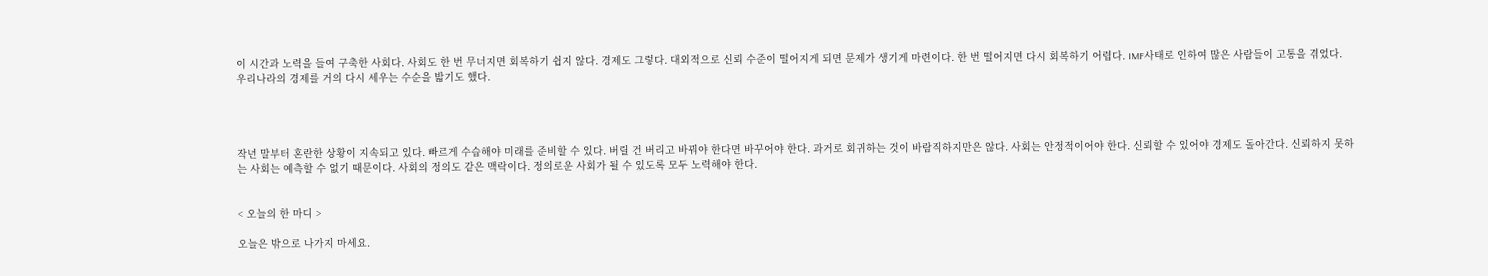이 시간과 노력을 들여 구축한 사회다. 사회도 한 번 무너지면 회복하기 쉽지 않다. 경제도 그렇다. 대외적으로 신뢰 수준이 떨어지게 되면 문제가 생기게 마련이다. 한 번 떨어지면 다시 회복하기 어렵다. IMF사태로 인하여 많은 사람들이 고통을 겪었다. 우리나라의 경제를 거의 다시 세우는 수순을 밟기도 했다.




작년 말부터 혼란한 상황이 지속되고 있다. 빠르게 수습해야 미래를 준비할 수 있다. 버릴 건 버리고 바꿔야 한다면 바꾸어야 한다. 과거로 회귀하는 것이 바람직하지만은 않다. 사회는 안정적이어야 한다. 신뢰할 수 있어야 경제도 돌아간다. 신뢰하지 못하는 사회는 예측할 수 없기 때문이다. 사회의 정의도 같은 맥락이다. 정의로운 사회가 될 수 있도록 모두 노력해야 한다.


< 오늘의 한 마디 >

오늘은 밖으로 나가지 마세요.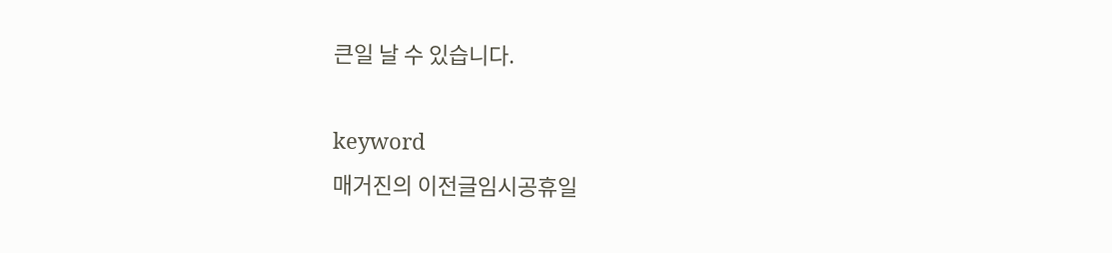큰일 날 수 있습니다.

keyword
매거진의 이전글임시공휴일